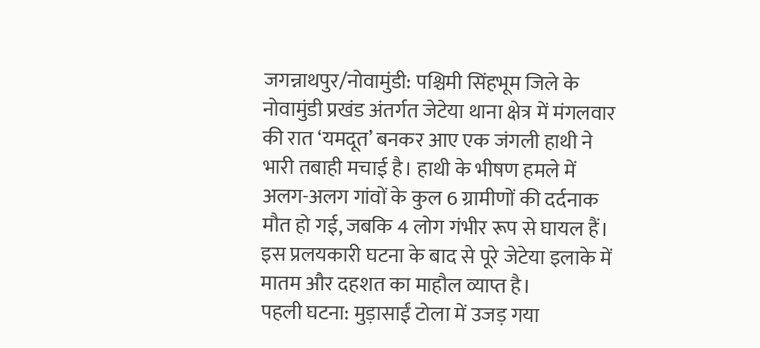जगन्नाथपुर/नोवामुंडी: पश्चिमी सिंहभूम जिले के नोवामुंडी प्रखंड अंतर्गत जेटेया थाना क्षेत्र में मंगलवार की रात ‘यमदूत’ बनकर आए एक जंगली हाथी ने भारी तबाही मचाई है। हाथी के भीषण हमले में अलग-अलग गांवों के कुल 6 ग्रामीणों की दर्दनाक मौत हो गई, जबकि 4 लोग गंभीर रूप से घायल हैं। इस प्रलयकारी घटना के बाद से पूरे जेटेया इलाके में मातम और दहशत का माहौल व्याप्त है।
पहली घटना: मुड़ासाईं टोला में उजड़ गया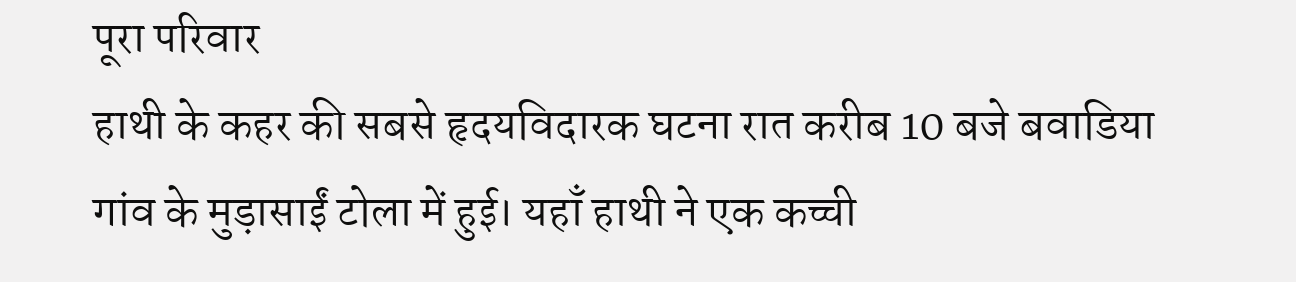पूरा परिवार
हाथी के कहर की सबसे हृदयविदारक घटना रात करीब 10 बजे बवाडिया गांव के मुड़ासाईं टोला में हुई। यहाँ हाथी ने एक कच्ची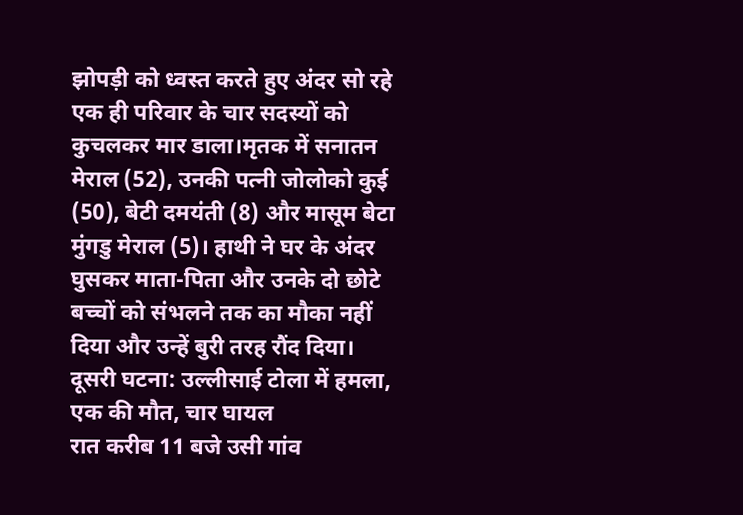झोपड़ी को ध्वस्त करते हुए अंदर सो रहे एक ही परिवार के चार सदस्यों को कुचलकर मार डाला।मृतक में सनातन मेराल (52), उनकी पत्नी जोलोको कुई (50), बेटी दमयंती (8) और मासूम बेटा मुंगडु मेराल (5)। हाथी ने घर के अंदर घुसकर माता-पिता और उनके दो छोटे बच्चों को संभलने तक का मौका नहीं दिया और उन्हें बुरी तरह रौंद दिया।
दूसरी घटना: उल्लीसाई टोला में हमला, एक की मौत, चार घायल
रात करीब 11 बजे उसी गांव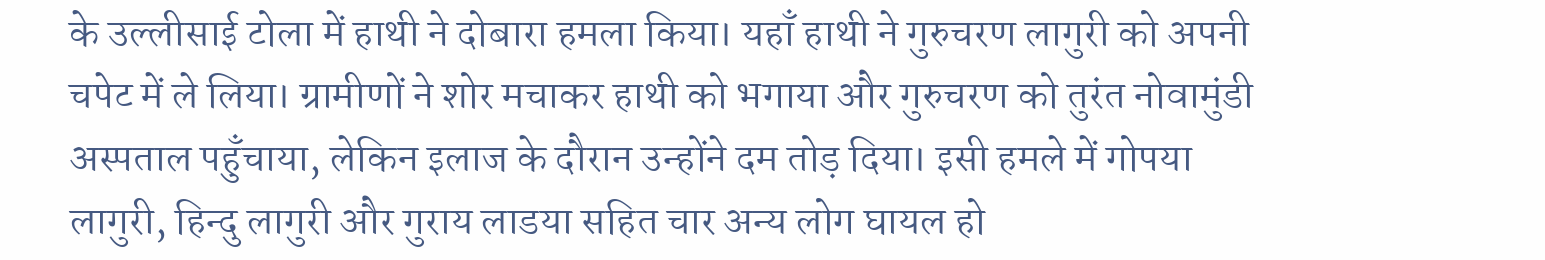के उल्लीसाई टोला में हाथी ने दोबारा हमला किया। यहाँ हाथी ने गुरुचरण लागुरी को अपनी चपेट में ले लिया। ग्रामीणों ने शोर मचाकर हाथी को भगाया और गुरुचरण को तुरंत नोवामुंडी अस्पताल पहुँचाया, लेकिन इलाज के दौरान उन्होंने दम तोड़ दिया। इसी हमले में गोपया लागुरी, हिन्दु लागुरी और गुराय लाडया सहित चार अन्य लोग घायल हो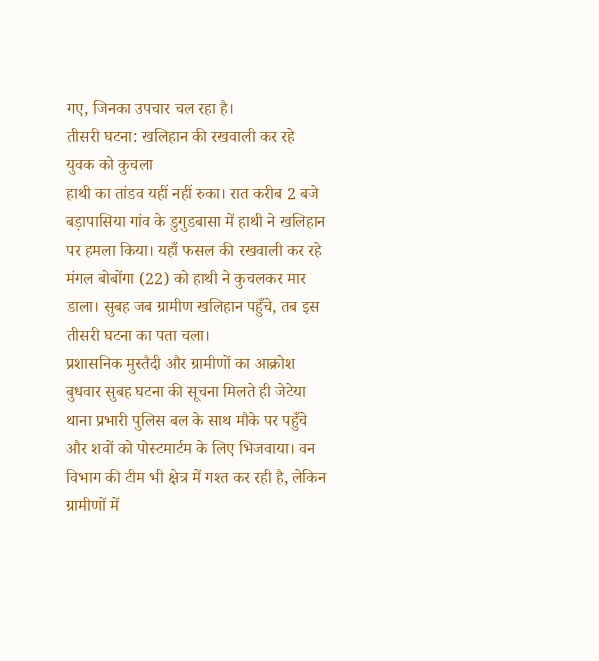गए, जिनका उपचार चल रहा है।
तीसरी घटना: खलिहान की रखवाली कर रहे युवक को कुचला
हाथी का तांडव यहीं नहीं रुका। रात करीब 2 बजे बड़ापासिया गांव के डुगुडबासा में हाथी ने खलिहान पर हमला किया। यहाँ फसल की रखवाली कर रहे मंगल बोबोंगा (22) को हाथी ने कुचलकर मार डाला। सुबह जब ग्रामीण खलिहान पहुँचे, तब इस तीसरी घटना का पता चला।
प्रशासनिक मुस्तैदी और ग्रामीणों का आक्रोश
बुधवार सुबह घटना की सूचना मिलते ही जेटेया थाना प्रभारी पुलिस बल के साथ मौके पर पहुँचे और शवों को पोस्टमार्टम के लिए भिजवाया। वन विभाग की टीम भी क्षेत्र में गश्त कर रही है, लेकिन ग्रामीणों में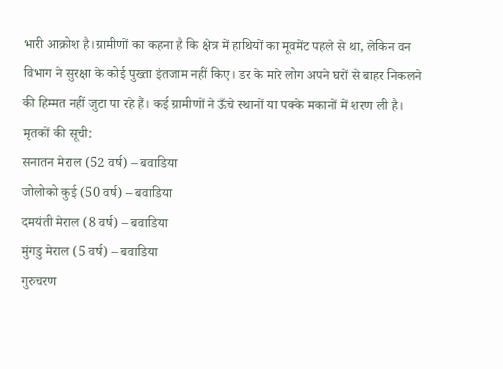भारी आक्रोश है।ग्रामीणों का कहना है कि क्षेत्र में हाथियों का मूवमेंट पहले से था, लेकिन वन विभाग ने सुरक्षा के कोई पुख्ता इंतजाम नहीं किए। डर के मारे लोग अपने घरों से बाहर निकलने की हिम्मत नहीं जुटा पा रहे हैं। कई ग्रामीणों ने ऊँचे स्थानों या पक्के मकानों में शरण ली है।
मृतकों की सूची:
सनातन मेराल (52 वर्ष) – बवाडिया
जोलोको कुई (50 वर्ष) – बवाडिया
दमयंती मेराल (8 वर्ष) – बवाडिया
मुंगडु मेराल (5 वर्ष) – बवाडिया
गुरुचरण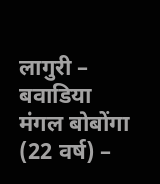लागुरी – बवाडिया
मंगल बोबोंगा (22 वर्ष) –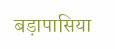बड़ापासिया